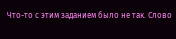Что-то с этим заданием было не так. Слово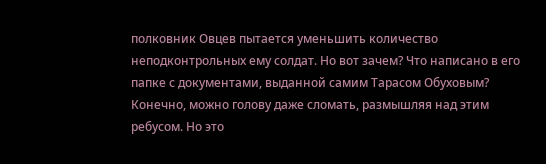полковник Овцев пытается уменьшить количество неподконтрольных ему солдат. Но вот зачем? Что написано в его папке с документами, выданной самим Тарасом Обуховым? Конечно, можно голову даже сломать, размышляя над этим ребусом. Но это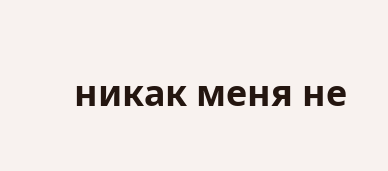никак меня не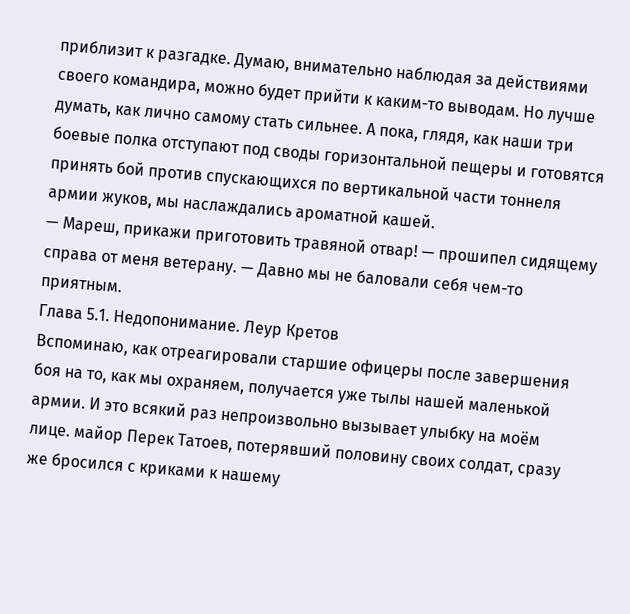приблизит к разгадке. Думаю, внимательно наблюдая за действиями своего командира, можно будет прийти к каким-то выводам. Но лучше думать, как лично самому стать сильнее. А пока, глядя, как наши три боевые полка отступают под своды горизонтальной пещеры и готовятся принять бой против спускающихся по вертикальной части тоннеля армии жуков, мы наслаждались ароматной кашей.
— Мареш, прикажи приготовить травяной отвар! — прошипел сидящему справа от меня ветерану. — Давно мы не баловали себя чем-то приятным.
Глава 5.1. Недопонимание. Леур Кретов
Вспоминаю, как отреагировали старшие офицеры после завершения боя на то, как мы охраняем, получается уже тылы нашей маленькой армии. И это всякий раз непроизвольно вызывает улыбку на моём лице. майор Перек Татоев, потерявший половину своих солдат, сразу же бросился с криками к нашему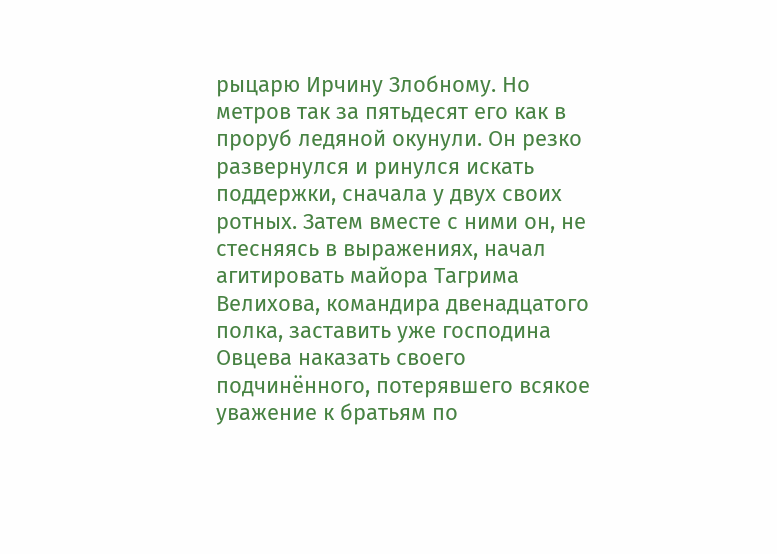рыцарю Ирчину Злобному. Но метров так за пятьдесят его как в проруб ледяной окунули. Он резко развернулся и ринулся искать поддержки, сначала у двух своих ротных. Затем вместе с ними он, не стесняясь в выражениях, начал агитировать майора Тагрима Велихова, командира двенадцатого полка, заставить уже господина Овцева наказать своего подчинённого, потерявшего всякое уважение к братьям по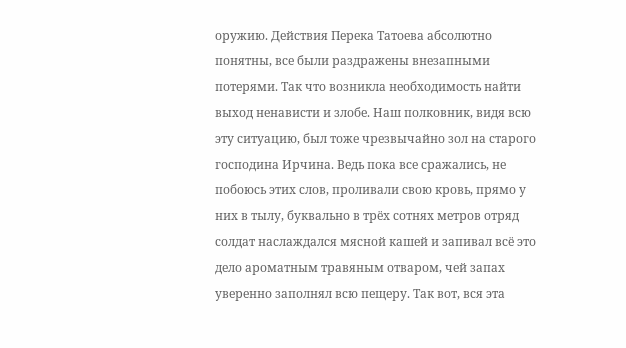оружию. Действия Перека Татоева абсолютно понятны, все были раздражены внезапными потерями. Так что возникла необходимость найти выход ненависти и злобе. Наш полковник, видя всю эту ситуацию, был тоже чрезвычайно зол на старого господина Ирчина. Ведь пока все сражались, не побоюсь этих слов, проливали свою кровь, прямо у них в тылу, буквально в трёх сотнях метров отряд солдат наслаждался мясной кашей и запивал всё это дело ароматным травяным отваром, чей запах уверенно заполнял всю пещеру. Так вот, вся эта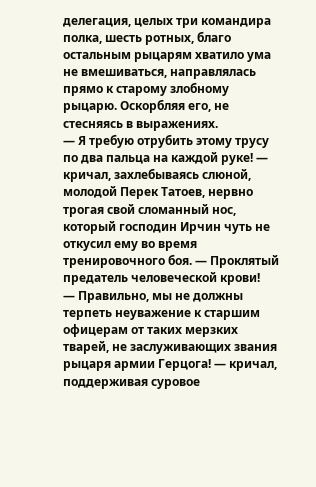делегация, целых три командира полка, шесть ротных, благо остальным рыцарям хватило ума не вмешиваться, направлялась прямо к старому злобному рыцарю. Оскорбляя его, не стесняясь в выражениях.
— Я требую отрубить этому трусу по два пальца на каждой руке! — кричал, захлебываясь слюной, молодой Перек Татоев, нервно трогая свой сломанный нос, который господин Ирчин чуть не откусил ему во время тренировочного боя. — Проклятый предатель человеческой крови!
— Правильно, мы не должны терпеть неуважение к старшим офицерам от таких мерзких тварей, не заслуживающих звания рыцаря армии Герцога! — кричал, поддерживая суровое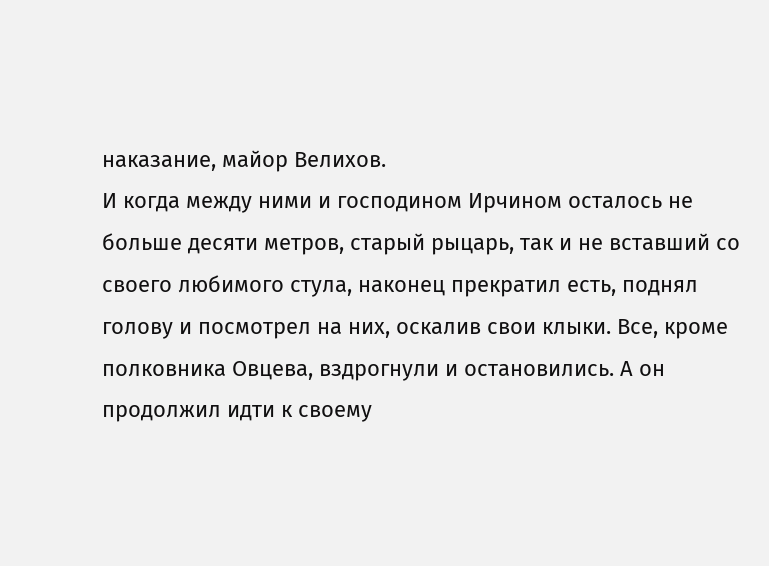наказание, майор Велихов.
И когда между ними и господином Ирчином осталось не больше десяти метров, старый рыцарь, так и не вставший со своего любимого стула, наконец прекратил есть, поднял голову и посмотрел на них, оскалив свои клыки. Все, кроме полковника Овцева, вздрогнули и остановились. А он продолжил идти к своему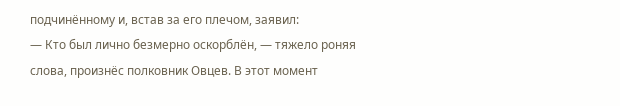подчинённому и, встав за его плечом, заявил:
— Кто был лично безмерно оскорблён, — тяжело роняя слова, произнёс полковник Овцев. В этот момент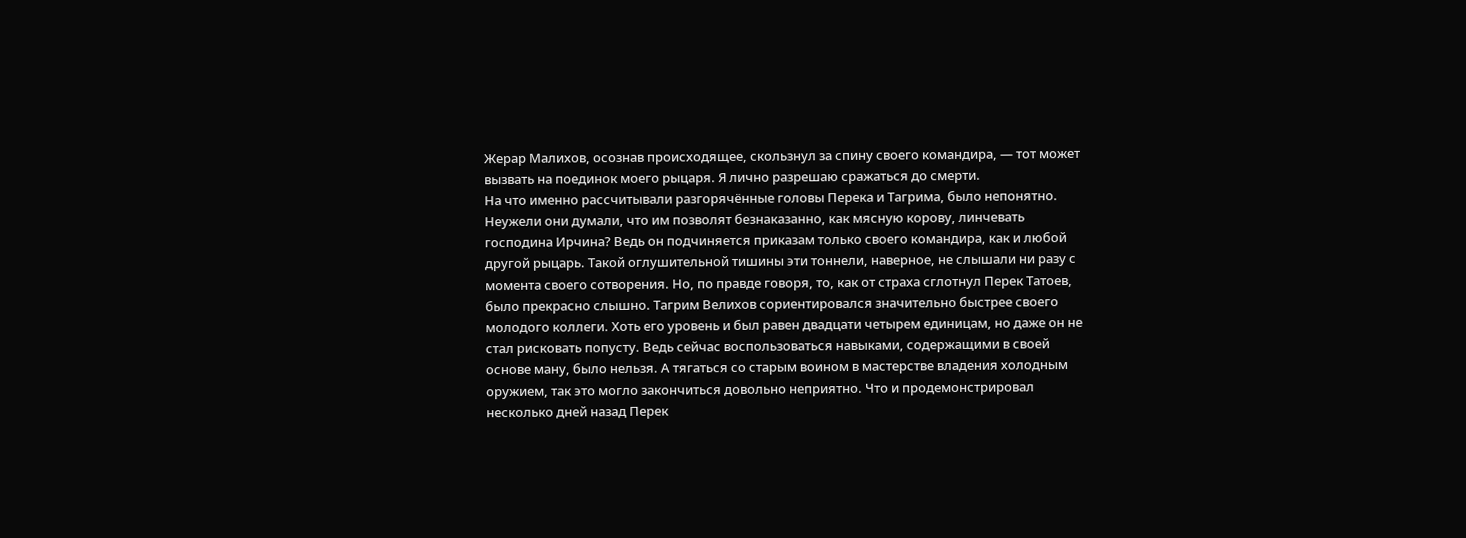Жерар Малихов, осознав происходящее, скользнул за спину своего командира, — тот может вызвать на поединок моего рыцаря. Я лично разрешаю сражаться до смерти.
На что именно рассчитывали разгорячённые головы Перека и Тагрима, было непонятно. Неужели они думали, что им позволят безнаказанно, как мясную корову, линчевать господина Ирчина? Ведь он подчиняется приказам только своего командира, как и любой другой рыцарь. Такой оглушительной тишины эти тоннели, наверное, не слышали ни разу с момента своего сотворения. Но, по правде говоря, то, как от страха сглотнул Перек Татоев, было прекрасно слышно. Тагрим Велихов сориентировался значительно быстрее своего молодого коллеги. Хоть его уровень и был равен двадцати четырем единицам, но даже он не стал рисковать попусту. Ведь сейчас воспользоваться навыками, содержащими в своей основе ману, было нельзя. А тягаться со старым воином в мастерстве владения холодным оружием, так это могло закончиться довольно неприятно. Что и продемонстрировал несколько дней назад Перек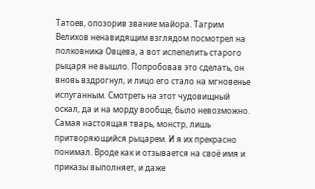Татоев, опозорив звание майора. Тагрим Велихов ненавидящим взглядом посмотрел на полковника Овцева, а вот испепелить старого рыцаря не вышло. Попробовав это сделать, он вновь вздрогнул, и лицо его стало на мгновенье испуганным. Смотреть на этот чудовищный оскал, да и на морду вообще, было невозможно. Самая настоящая тварь, монстр, лишь притворяющийся рыцарем. И я их прекрасно понимал. Вроде как и отзывается на своё имя и приказы выполняет, и даже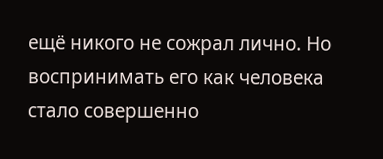ещё никого не сожрал лично. Но воспринимать его как человека стало совершенно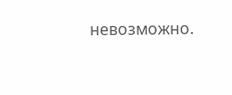невозможно.